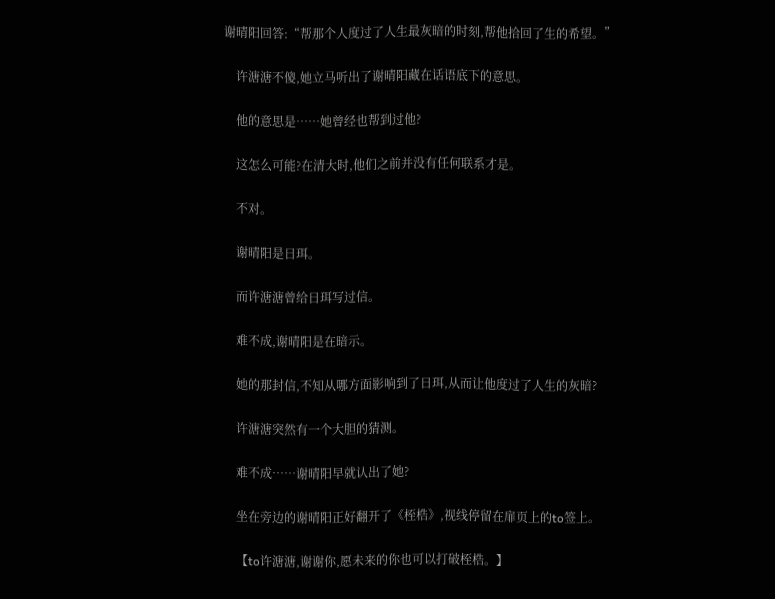谢晴阳回答:“帮那个人度过了人生最灰暗的时刻,帮他拾回了生的希望。”

    许溏溏不傻,她立马听出了谢晴阳藏在话语底下的意思。

    他的意思是……她曾经也帮到过他?

    这怎么可能?在清大时,他们之前并没有任何联系才是。

    不对。

    谢晴阳是日珥。

    而许溏溏曾给日珥写过信。

    难不成,谢晴阳是在暗示。

    她的那封信,不知从哪方面影响到了日珥,从而让他度过了人生的灰暗?

    许溏溏突然有一个大胆的猜测。

    难不成……谢晴阳早就认出了她?

    坐在旁边的谢晴阳正好翻开了《桎梏》,视线停留在扉页上的to签上。

    【to许溏溏,谢谢你,愿未来的你也可以打破桎梏。】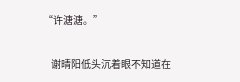“许溏溏。”

    谢晴阳低头沉着眼不知道在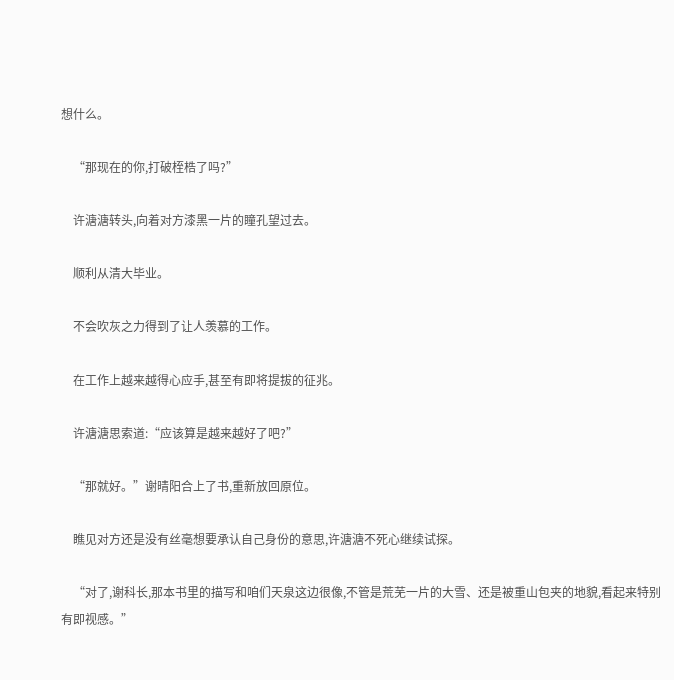想什么。

    “那现在的你,打破桎梏了吗?”

    许溏溏转头,向着对方漆黑一片的瞳孔望过去。

    顺利从清大毕业。

    不会吹灰之力得到了让人羡慕的工作。

    在工作上越来越得心应手,甚至有即将提拔的征兆。

    许溏溏思索道:“应该算是越来越好了吧?”

    “那就好。”谢晴阳合上了书,重新放回原位。

    瞧见对方还是没有丝毫想要承认自己身份的意思,许溏溏不死心继续试探。

    “对了,谢科长,那本书里的描写和咱们天泉这边很像,不管是荒芜一片的大雪、还是被重山包夹的地貌,看起来特别有即视感。”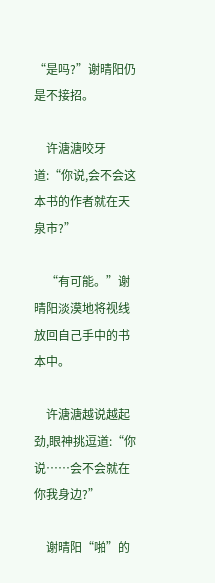“是吗?”谢晴阳仍是不接招。

    许溏溏咬牙道:“你说,会不会这本书的作者就在天泉市?”

    “有可能。”谢晴阳淡漠地将视线放回自己手中的书本中。

    许溏溏越说越起劲,眼神挑逗道:“你说……会不会就在你我身边?”

    谢晴阳“啪”的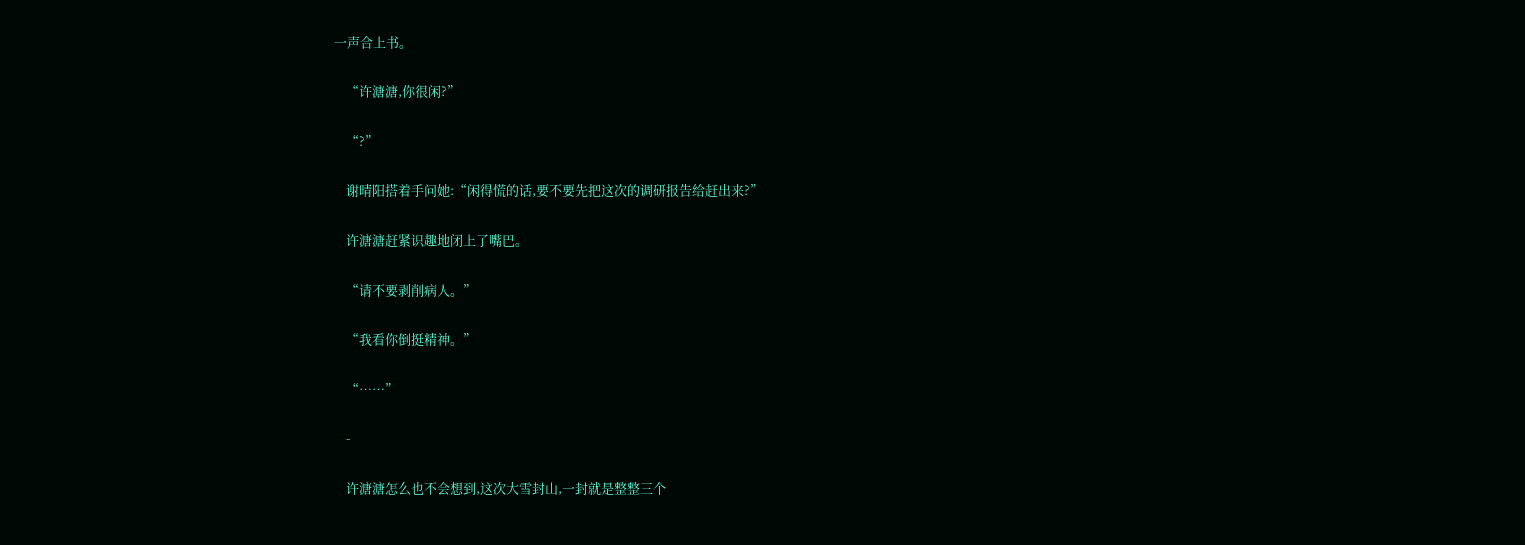一声合上书。

    “许溏溏,你很闲?”

    “?”

    谢晴阳搭着手问她:“闲得慌的话,要不要先把这次的调研报告给赶出来?”

    许溏溏赶紧识趣地闭上了嘴巴。

    “请不要剥削病人。”

    “我看你倒挺精神。”

    “……”

    -

    许溏溏怎么也不会想到,这次大雪封山,一封就是整整三个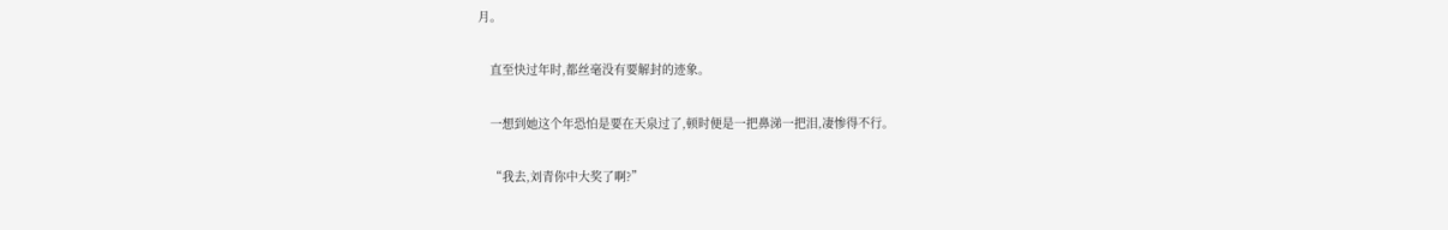月。

    直至快过年时,都丝毫没有要解封的迹象。

    一想到她这个年恐怕是要在天泉过了,顿时便是一把鼻涕一把泪,凄惨得不行。

    “我去,刘青你中大奖了啊?”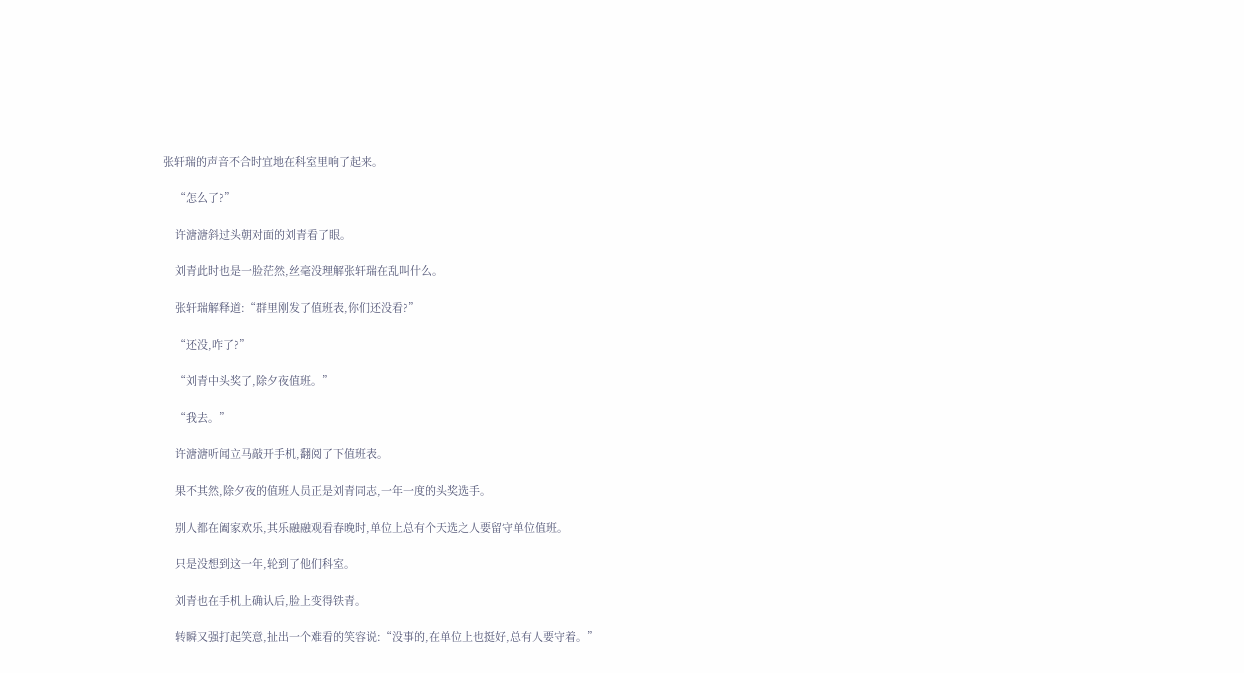张轩瑞的声音不合时宜地在科室里响了起来。

    “怎么了?”

    许溏溏斜过头朝对面的刘青看了眼。

    刘青此时也是一脸茫然,丝毫没理解张轩瑞在乱叫什么。

    张轩瑞解释道:“群里刚发了值班表,你们还没看?”

    “还没,咋了?”

    “刘青中头奖了,除夕夜值班。”

    “我去。”

    许溏溏听闻立马敲开手机,翻阅了下值班表。

    果不其然,除夕夜的值班人员正是刘青同志,一年一度的头奖选手。

    别人都在阖家欢乐,其乐融融观看春晚时,单位上总有个天选之人要留守单位值班。

    只是没想到这一年,轮到了他们科室。

    刘青也在手机上确认后,脸上变得铁青。

    转瞬又强打起笑意,扯出一个难看的笑容说:“没事的,在单位上也挺好,总有人要守着。”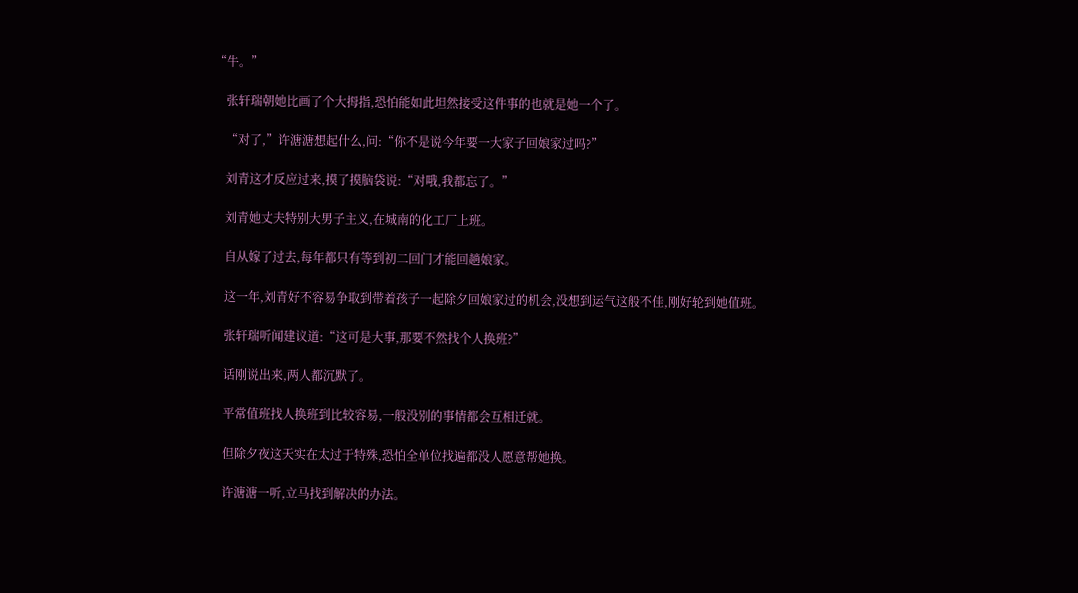“牛。”

    张轩瑞朝她比画了个大拇指,恐怕能如此坦然接受这件事的也就是她一个了。

    “对了,”许溏溏想起什么,问:“你不是说今年要一大家子回娘家过吗?”

    刘青这才反应过来,摸了摸脑袋说:“对哦,我都忘了。”

    刘青她丈夫特别大男子主义,在城南的化工厂上班。

    自从嫁了过去,每年都只有等到初二回门才能回趟娘家。

    这一年,刘青好不容易争取到带着孩子一起除夕回娘家过的机会,没想到运气这般不佳,刚好轮到她值班。

    张轩瑞听闻建议道:“这可是大事,那要不然找个人换班?”

    话刚说出来,两人都沉默了。

    平常值班找人换班到比较容易,一般没别的事情都会互相迁就。

    但除夕夜这天实在太过于特殊,恐怕全单位找遍都没人愿意帮她换。

    许溏溏一听,立马找到解决的办法。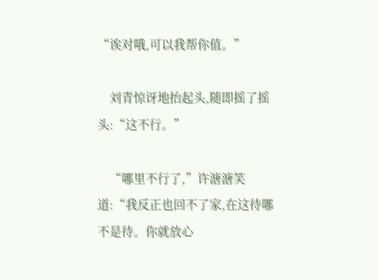“诶对哦,可以我帮你值。”

    刘青惊讶地抬起头,随即摇了摇头:“这不行。”

    “哪里不行了,”许溏溏笑道:“我反正也回不了家,在这待哪不是待。你就放心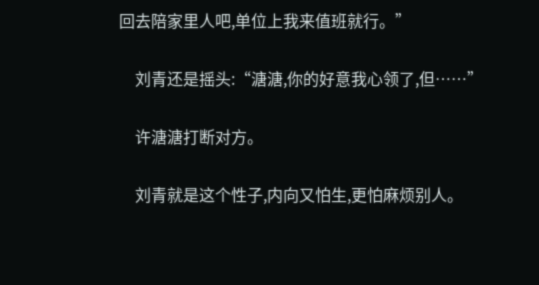回去陪家里人吧,单位上我来值班就行。”

    刘青还是摇头:“溏溏,你的好意我心领了,但……”

    许溏溏打断对方。

    刘青就是这个性子,内向又怕生,更怕麻烦别人。